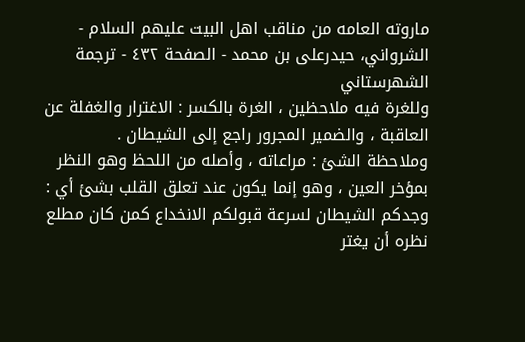ماروته العامه من مناقب اهل البيت عليهم السلام - الشرواني، حیدرعلی بن محمد - الصفحة ٤٣٢ - ترجمة الشهرستاني
وللغرة فيه ملاحظين ، الغرة بالكسر : الاغترار والغفلة عن العاقبة ، والضمير المجرور راجع إلى الشيطان .
وملاحظة الشئ : مراعاته ، وأصله من اللحظ وهو النظر بمؤخر العين ، وهو إنما يكون عند تعلق القلب بشئ أي : وجدكم الشيطان لسرعة قبولكم الانخداع كمن كان مطلع نظره أن يغتر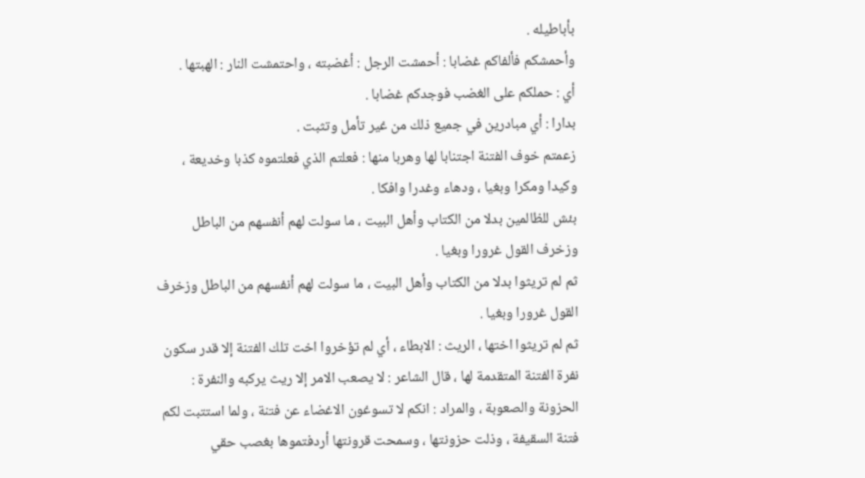بأباطيله .
وأحمشكم فألفاكم غضابا : أحمشت الرجل : أغضبته ، واحتمشت النار : الهبتها .
أي : حملكم على الغضب فوجدكم غضابا .
بدارا : أي مبادرين في جميع ذلك من غير تأمل وتثبت .
زعمتم خوف الفتنة اجتنابا لها وهربا منها : فعلتم الذي فعلتموه كذبا وخديعة ، وكيدا ومكرا وبغيا ، ودهاء وغدرا وافكا .
بئش للظالمين بدلا من الكتاب وأهل البيت ، ما سولت لهم أنفسهم من الباطل وزخرف القول غرورا وبغيا .
ثم لم تريثوا بدلا من الكتاب وأهل البيت ، ما سولت لهم أنفسهم من الباطل وزخرف القول غرورا وبغيا .
ثم لم تريثوا اختها ، الريث : الابطاء ، أي لم تؤخروا اخت تلك الفتنة إلا قدر سكون نفرة الفتنة المتقدمة لها ، قال الشاعر : لا يصعب الامر إلا ريث يركبه والنفرة : الحزونة والصعوبة ، والمراد : انكم لا تسوغون الاغضاء عن فتنة ، ولما استتبت لكم فتنة السقيفة ، وذلت حزونتها ، وسمحت قرونتها أردفتموها بغصب حقي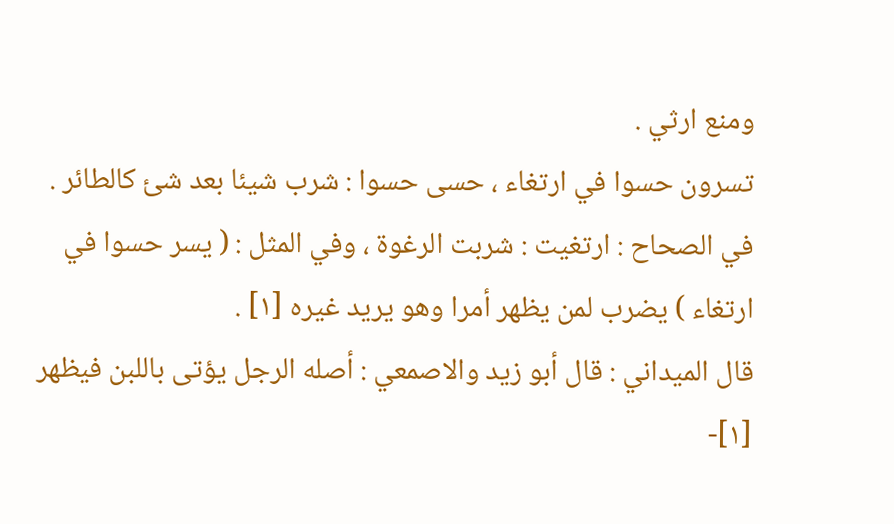ومنع ارثي .
تسرون حسوا في ارتغاء ، حسى حسوا : شرب شيئا بعد شئ كالطائر .
في الصحاح : ارتغيت : شربت الرغوة ، وفي المثل : ( يسر حسوا في ارتغاء ) يضرب لمن يظهر أمرا وهو يريد غيره [١] .
قال الميداني : قال أبو زيد والاصمعي : أصله الرجل يؤتى باللبن فيظهر
[١]-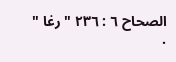الصحاح ٦ : ٢٣٦ " رغا " .